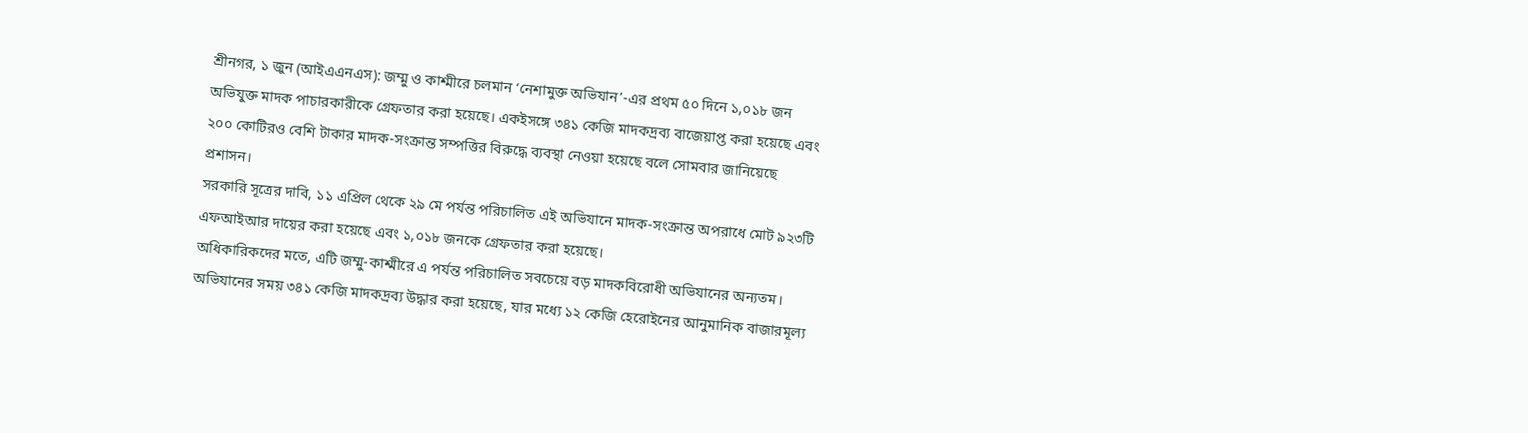শ্রীনগর, ১ জুন (আইএএনএস): জম্মু ও কাশ্মীরে চলমান ‘নেশামুক্ত অভিযান’-এর প্রথম ৫০ দিনে ১,০১৮ জন অভিযুক্ত মাদক পাচারকারীকে গ্রেফতার করা হয়েছে। একইসঙ্গে ৩৪১ কেজি মাদকদ্রব্য বাজেয়াপ্ত করা হয়েছে এবং ২০০ কোটিরও বেশি টাকার মাদক-সংক্রান্ত সম্পত্তির বিরুদ্ধে ব্যবস্থা নেওয়া হয়েছে বলে সোমবার জানিয়েছে প্রশাসন।
সরকারি সূত্রের দাবি, ১১ এপ্রিল থেকে ২৯ মে পর্যন্ত পরিচালিত এই অভিযানে মাদক-সংক্রান্ত অপরাধে মোট ৯২৩টি এফআইআর দায়ের করা হয়েছে এবং ১,০১৮ জনকে গ্রেফতার করা হয়েছে।
অধিকারিকদের মতে, এটি জম্মু-কাশ্মীরে এ পর্যন্ত পরিচালিত সবচেয়ে বড় মাদকবিরোধী অভিযানের অন্যতম।
অভিযানের সময় ৩৪১ কেজি মাদকদ্রব্য উদ্ধার করা হয়েছে, যার মধ্যে ১২ কেজি হেরোইনের আনুমানিক বাজারমূল্য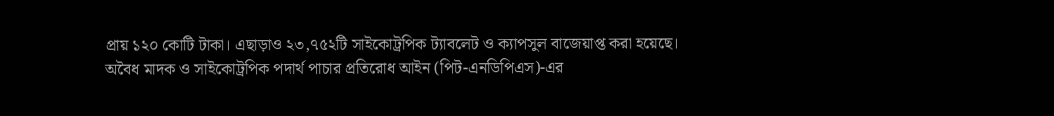প্রায় ১২০ কোটি টাকা। এছাড়াও ২৩,৭৫২টি সাইকোট্রপিক ট্যাবলেট ও ক্যাপসুল বাজেয়াপ্ত করা হয়েছে।
অবৈধ মাদক ও সাইকোট্রপিক পদার্থ পাচার প্রতিরোধ আইন (পিট-এনডিপিএস)-এর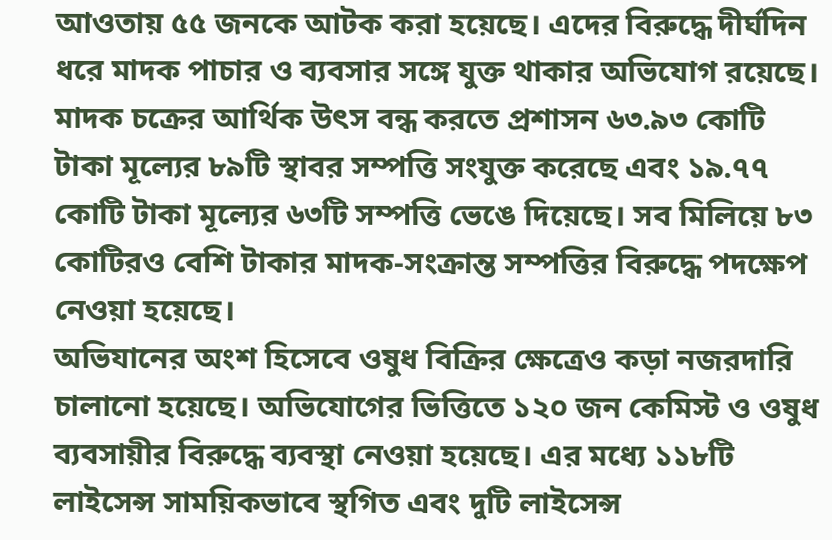আওতায় ৫৫ জনকে আটক করা হয়েছে। এদের বিরুদ্ধে দীর্ঘদিন ধরে মাদক পাচার ও ব্যবসার সঙ্গে যুক্ত থাকার অভিযোগ রয়েছে।
মাদক চক্রের আর্থিক উৎস বন্ধ করতে প্রশাসন ৬৩.৯৩ কোটি টাকা মূল্যের ৮৯টি স্থাবর সম্পত্তি সংযুক্ত করেছে এবং ১৯.৭৭ কোটি টাকা মূল্যের ৬৩টি সম্পত্তি ভেঙে দিয়েছে। সব মিলিয়ে ৮৩ কোটিরও বেশি টাকার মাদক-সংক্রান্ত সম্পত্তির বিরুদ্ধে পদক্ষেপ নেওয়া হয়েছে।
অভিযানের অংশ হিসেবে ওষুধ বিক্রির ক্ষেত্রেও কড়া নজরদারি চালানো হয়েছে। অভিযোগের ভিত্তিতে ১২০ জন কেমিস্ট ও ওষুধ ব্যবসায়ীর বিরুদ্ধে ব্যবস্থা নেওয়া হয়েছে। এর মধ্যে ১১৮টি লাইসেন্স সাময়িকভাবে স্থগিত এবং দুটি লাইসেন্স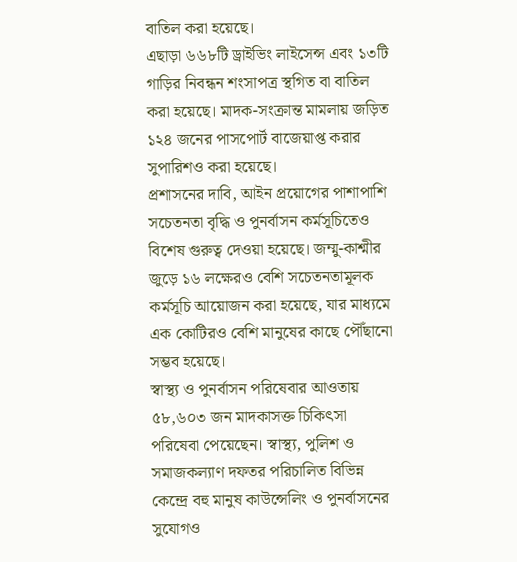বাতিল করা হয়েছে।
এছাড়া ৬৬৮টি ড্রাইভিং লাইসেন্স এবং ১৩টি গাড়ির নিবন্ধন শংসাপত্র স্থগিত বা বাতিল করা হয়েছে। মাদক-সংক্রান্ত মামলায় জড়িত ১২৪ জনের পাসপোর্ট বাজেয়াপ্ত করার সুপারিশও করা হয়েছে।
প্রশাসনের দাবি, আইন প্রয়োগের পাশাপাশি সচেতনতা বৃদ্ধি ও পুনর্বাসন কর্মসূচিতেও বিশেষ গুরুত্ব দেওয়া হয়েছে। জম্মু-কাশ্মীর জুড়ে ১৬ লক্ষেরও বেশি সচেতনতামূলক কর্মসূচি আয়োজন করা হয়েছে, যার মাধ্যমে এক কোটিরও বেশি মানুষের কাছে পৌঁছানো সম্ভব হয়েছে।
স্বাস্থ্য ও পুনর্বাসন পরিষেবার আওতায় ৫৮,৬০৩ জন মাদকাসক্ত চিকিৎসা পরিষেবা পেয়েছেন। স্বাস্থ্য, পুলিশ ও সমাজকল্যাণ দফতর পরিচালিত বিভিন্ন কেন্দ্রে বহু মানুষ কাউন্সেলিং ও পুনর্বাসনের সুযোগও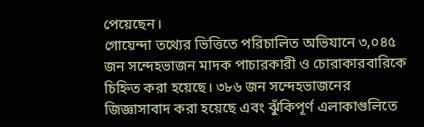পেয়েছেন।
গোয়েন্দা তথ্যের ভিত্তিতে পরিচালিত অভিযানে ৩,০৪৫ জন সন্দেহভাজন মাদক পাচারকারী ও চোরাকারবারিকে চিহ্নিত করা হয়েছে। ৩৮৬ জন সন্দেহভাজনের জিজ্ঞাসাবাদ করা হয়েছে এবং ঝুঁকিপূর্ণ এলাকাগুলিতে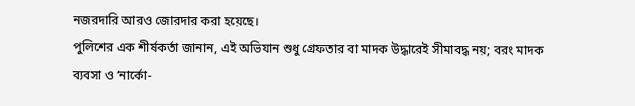নজরদারি আরও জোরদার করা হয়েছে।
পুলিশের এক শীর্ষকর্তা জানান, এই অভিযান শুধু গ্রেফতার বা মাদক উদ্ধারেই সীমাবদ্ধ নয়; বরং মাদক ব্যবসা ও ‘নার্কো-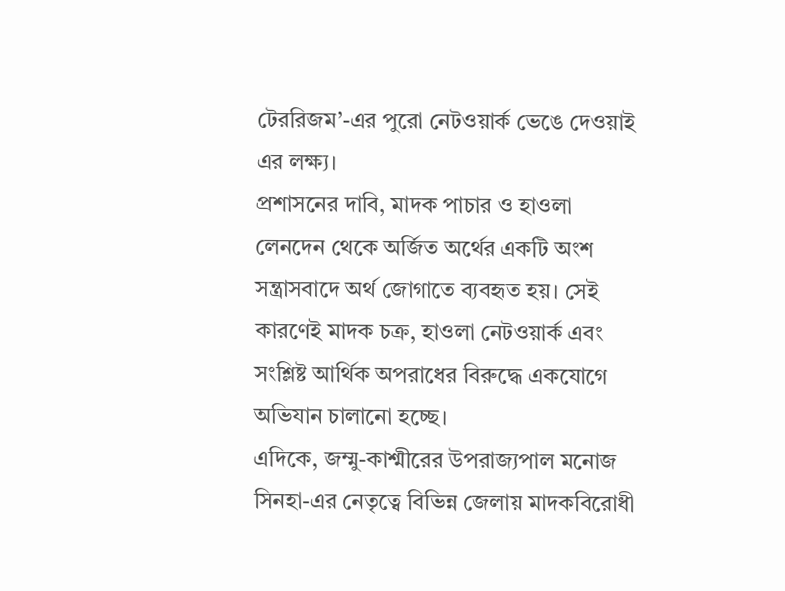টেররিজম’-এর পুরো নেটওয়ার্ক ভেঙে দেওয়াই এর লক্ষ্য।
প্রশাসনের দাবি, মাদক পাচার ও হাওলা লেনদেন থেকে অর্জিত অর্থের একটি অংশ সন্ত্রাসবাদে অর্থ জোগাতে ব্যবহৃত হয়। সেই কারণেই মাদক চক্র, হাওলা নেটওয়ার্ক এবং সংশ্লিষ্ট আর্থিক অপরাধের বিরুদ্ধে একযোগে অভিযান চালানো হচ্ছে।
এদিকে, জম্মু-কাশ্মীরের উপরাজ্যপাল মনোজ সিনহা-এর নেতৃত্বে বিভিন্ন জেলায় মাদকবিরোধী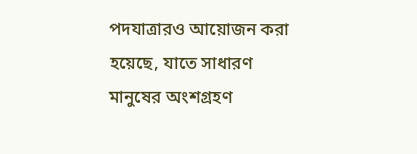পদযাত্রারও আয়োজন করা হয়েছে, যাতে সাধারণ মানুষের অংশগ্রহণ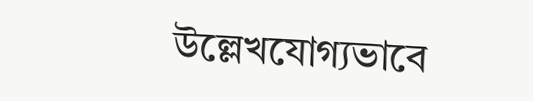উল্লেখযোগ্যভাবে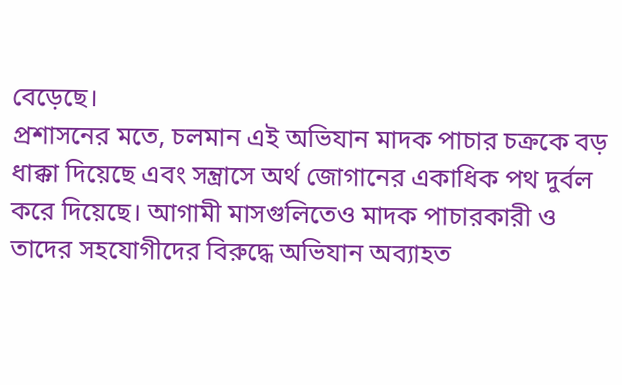বেড়েছে।
প্রশাসনের মতে, চলমান এই অভিযান মাদক পাচার চক্রকে বড় ধাক্কা দিয়েছে এবং সন্ত্রাসে অর্থ জোগানের একাধিক পথ দুর্বল করে দিয়েছে। আগামী মাসগুলিতেও মাদক পাচারকারী ও তাদের সহযোগীদের বিরুদ্ধে অভিযান অব্যাহত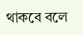থাকবে বলে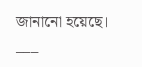জানানো হয়েছে।
___